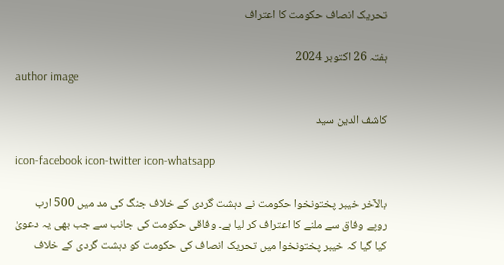تحریک انصاف حکومت کا اعتراف

ہفتہ 26 اکتوبر 2024
author image

کاشف الدین سید

icon-facebook icon-twitter icon-whatsapp

بالآخر خیبر پختونخوا حکومت نے دہشت گردی کے خلاف جنگ کی مد میں 500 ارب روپے وفاق سے ملنے کا اعتراف کر لیا ہے۔ وفاقی حکومت کی جانب سے جب بھی یہ دعویٰ کیا گیا کہ خیبر پختونخوا میں تحریک انصاف کی حکومت کو دہشت گردی کے خلاف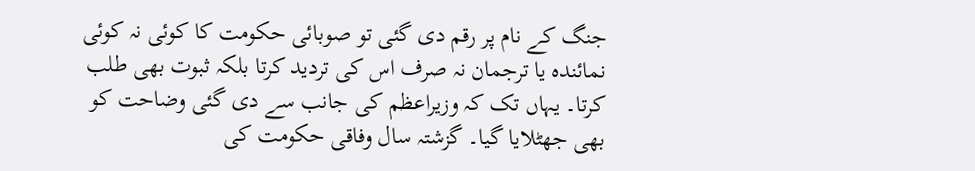جنگ کے نام پر رقم دی گئی تو صوبائی حکومت کا کوئی نہ کوئی نمائندہ یا ترجمان نہ صرف اس کی تردید کرتا بلکہ ثبوت بھی طلب کرتا۔ یہاں تک کہ وزیراعظم کی جانب سے دی گئی وضاحت کو بھی جھٹلایا گیا۔ گزشتہ سال وفاقی حکومت کی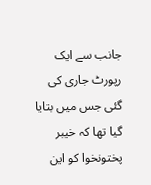جانب سے ایک رپورٹ جاری کی گئی جس میں بتایا گیا تھا کہ خیبر پختونخوا کو این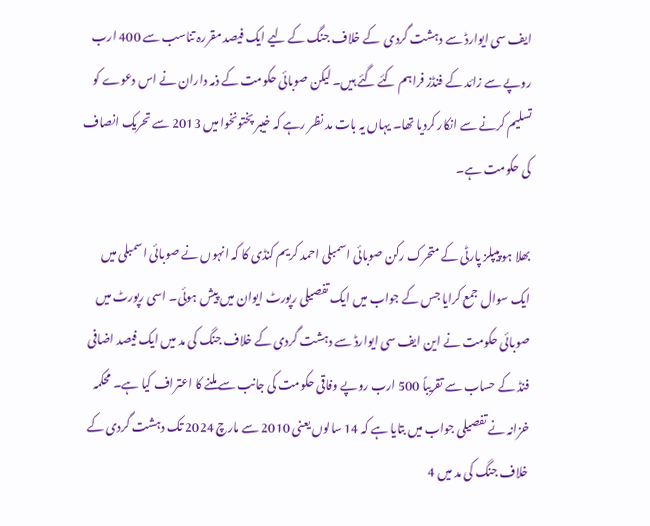ایف سی ایوارڈ سے دہشت گردی  کے خلاف جنگ کے لیے ایک فیصد مقررہ تناسب سے 400 ارب روپے سے زائد کے فنڈز فراہم کئے گئے ہیں۔ لیکن صوبائی حکومت کے ذمہ داران نے اس دعوے کو تسلیم کرنے سے انکار کردیا تھا۔ یہاں یہ بات مد نظر رہے کہ خیبر پختونخوا میں 2013 سے تحریک انصاف کی حکومت ہے۔

بھلا ہو پیپلز پارٹی کے متحرک رکن صوبائی اسمبلی احمد کریم کنڈی کا کہ انہوں نے صوبائی اسمبلی میں ایک سوال جمع کرایا جس کے جواب میں ایک تفصیلی رپورٹ ایوان میں پیش ہوئی۔ اسی رپورٹ میں صوبائی حکومت نے این ایف سی ایوارڈ سے دہشت گردی کے خلاف جنگ کی مد میں ایک فیصد اضافی فنڈ کے حساب سے تقریباً 500 ارب روپے وفاقی حکومت کی جانب سے ملنے کا اعتراف کیا ہے۔ محکمہ خزانہ نے تفصیلی جواب میں بتایا ہے کہ 14 سالوں یعنی 2010 سے مارچ 2024 تک دہشت گردی کے خلاف جنگ کی مد میں 4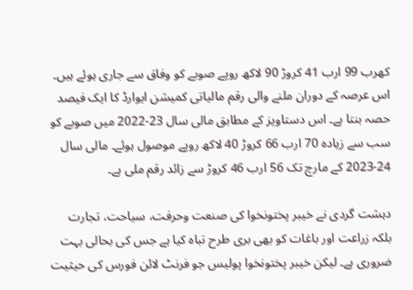کھرب 99 ارب 41 کروڑ 90 لاکھ روپے صوبے کو وفاق سے جاری ہوئے ہیں۔ اس عرصہ کے دوران ملنے والی رقم مالیاتی کمیشن ایوارڈ کا ایک فیصد حصہ بنتا ہے۔ اس دستاویز کے مطابق مالی سال 23-2022 میں صوبے کو سب سے زیادہ 70 ارب 66 کروڑ 40 لاکھ روپے موصول ہوئے۔ مالی سال 24-2023 کے مارچ تک 56 ارب 46 کروڑ سے زائد رقم ملی ہے۔

دہشت گردی نے خیبر پختونخوا کی صنعت وحرفت، سیاحت، تجارت بلکہ زراعت اور باغات کو بھی بری طرح تباہ کیا ہے جس کی بحالی بہت ضروری ہے۔ لیکن خیبر پختونخوا پولیس جو فرنٹ لائن فورس کی حیثیت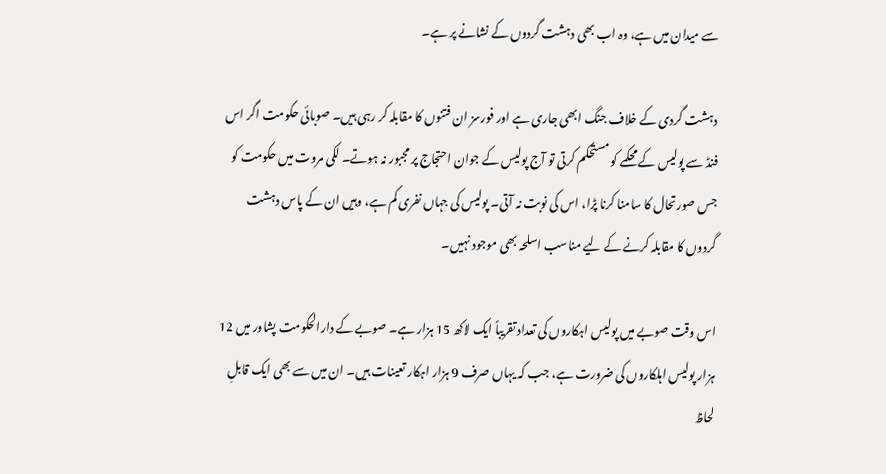سے میدان میں ہے، وہ اب بھی دہشت گردوں کے نشانے پر ہے۔

دہشت گردی کے خلاف جنگ ابھی جاری ہے اور فورسز ان فتنوں کا مقابلہ کر رہی ہیں۔ صوبائی حکومت اگر اس فنڈ سے پولیس کے محکمے کو مستحکم کرتی تو آج پولیس کے جوان احتجاج پر مجبور نہ ہوتے۔ لکی مروت میں حکومت کو جس صورتحال کا سامنا کرنا پڑا، اس کی نوبت نہ آتی۔ پولیس کی جہاں نفری کم ہے، وہیں ان کے پاس دہشت گردوں کا مقابلہ کرنے کے لیے مناسب اسلحہ بھی موجود نہیں۔

اس وقت صوبے میں پولیس اہکاروں کی تعداد تقریباً ایک لاکھ 15 ہزار ہے۔ صوبے کے دارالحکومت پشاور میں 12 ہزار پولیس اہلکاروں کی ضرورت ہے، جب کہ یہاں صرف 9 ہزار اہکار تعینات ہیں۔ ان میں سے بھی ایک قابلِ لحاظ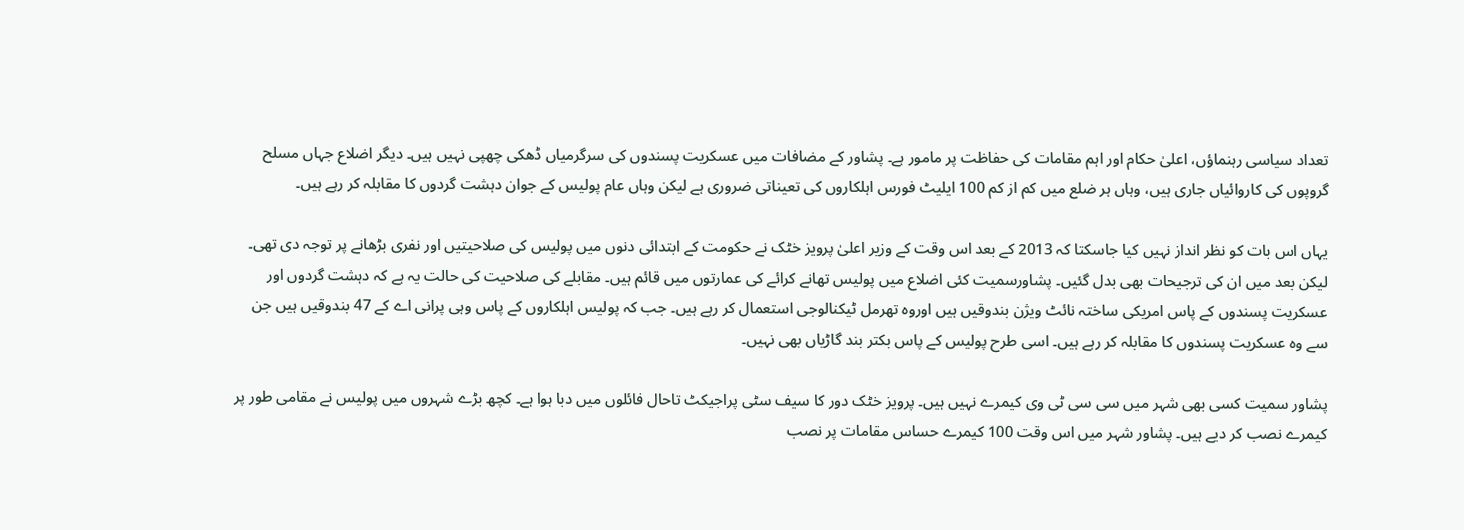تعداد سیاسی رہنماؤں، اعلیٰ حکام اور اہم مقامات کی حفاظت پر مامور ہے۔ پشاور کے مضافات میں عسکریت پسندوں کی سرگرمیاں ڈھکی چھپی نہیں ہیں۔ دیگر اضلاع جہاں مسلح گروپوں کی کاروائیاں جاری ہیں، وہاں ہر ضلع میں کم از کم 100 ایلیٹ فورس اہلکاروں کی تعیناتی ضروری ہے لیکن وہاں عام پولیس کے جوان دہشت گردوں کا مقابلہ کر رہے ہیں۔

یہاں اس بات کو نظر انداز نہیں کیا جاسکتا کہ 2013 کے بعد اس وقت کے وزیر اعلیٰ پرویز خٹک نے حکومت کے ابتدائی دنوں میں پولیس کی صلاحیتیں اور نفری بڑھانے پر توجہ دی تھی۔ لیکن بعد میں ان کی ترجیحات بھی بدل گئیں۔ پشاورسمیت کئی اضلاع میں پولیس تھانے کرائے کی عمارتوں میں قائم ہیں۔ مقابلے کی صلاحیت کی حالت یہ ہے کہ دہشت گردوں اور عسکریت پسندوں کے پاس امریکی ساختہ نائٹ ویژن بندوقیں ہیں اوروہ تھرمل ٹیکنالوجی استعمال کر رہے ہیں۔ جب کہ پولیس اہلکاروں کے پاس وہی پرانی اے کے 47 بندوقیں ہیں جن سے وہ عسکریت پسندوں کا مقابلہ کر رہے ہیں۔ اسی طرح پولیس کے پاس بکتر بند گاڑیاں بھی نہیں۔

پشاور سمیت کسی بھی شہر میں سی سی ٹی وی کیمرے نہیں ہیں۔ پرویز خٹک دور کا سیف سٹی پراجیکٹ تاحال فائلوں میں دبا ہوا ہے۔ کچھ بڑے شہروں میں پولیس نے مقامی طور پر کیمرے نصب کر دیے ہیں۔ پشاور شہر میں اس وقت 100 کیمرے حساس مقامات پر نصب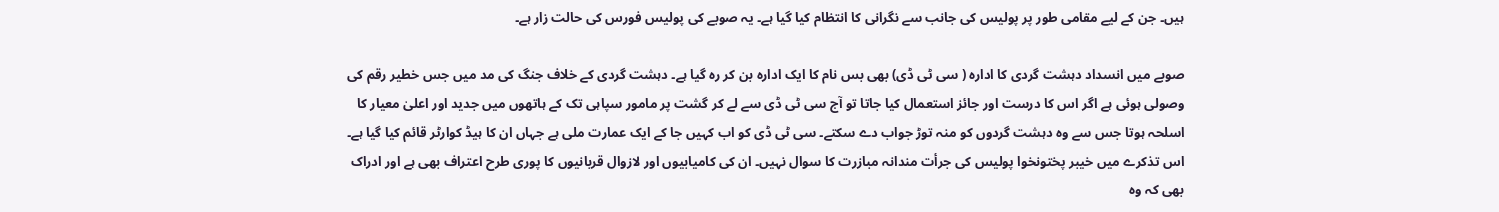ہیں۔ جن کے لیے مقامی طور پر پولیس کی جانب سے نگرانی کا انتظام کیا گیا ہے۔ یہ صوبے کی پولیس فورس کی حالت زار ہے۔

صوبے میں انسداد دہشت گردی کا ادارہ ( سی ٹی ڈی) بھی بس نام کا ایک ادارہ بن کر رہ گیا ہے۔ دہشت گردی کے خلاف جنگ کی مد میں جس خطیر رقم کی وصولی ہوئی ہے اگر اس کا درست اور جائز استعمال کیا جاتا تو آج سی ٹی ڈی سے لے کر گشت پر مامور سپاہی تک کے ہاتھوں میں جدید اور اعلیٰ معیار کا اسلحہ ہوتا جس سے وہ دہشت گردوں کو منہ توڑ جواب دے سکتے۔ سی ٹی ڈی کو اب کہیں جا کے ایک عمارت ملی ہے جہاں ان کا ہیڈ کوارٹر قائم کیا گیا ہے۔ اس تذکرے میں خیبر پختونخوا پولیس کی جرأت مندانہ مبازرت کا سوال نہیں۔ ان کی کامیابیوں اور لازوال قربانیوں کا پوری طرح اعتراف بھی ہے اور ادراک بھی کہ وہ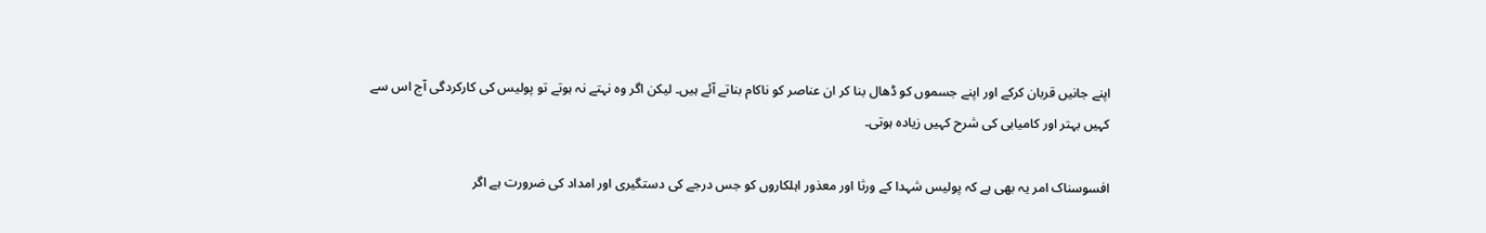اپنے جانیں قربان کرکے اور اپنے جسموں کو ڈھال بنا کر ان عناصر کو ناکام بناتے آئے ہیں۔ لیکن اگر وہ نہتے نہ ہوتے تو پولیس کی کارکردگی آج اس سے کہیں بہتر اور کامیابی کی شرح کہیں زیادہ ہوتی۔

افسوسناک امر یہ بھی ہے کہ پولیس شہدا کے ورثا اور معذور اہلکاروں کو جس درجے کی دستگیری اور امداد کی ضرورت ہے اگر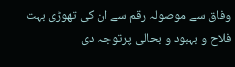وفاق سے موصولہ رقم سے ان کی تھوڑی بہت فلاح و بہبود و بحالی پرتوجہ دی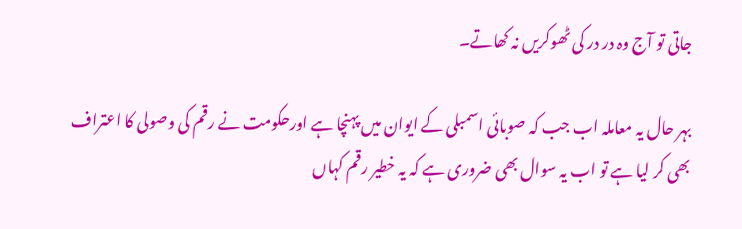جاتی تو آج وہ در در کی ٹھوکریں نہ کھاتے۔

بہر حال یہ معاملہ اب جب کہ صوبائی اسمبلی کے ایوان میں پہنچا ہے اورحکومت نے رقم کی وصولی کا اعتراف بھی کر لیا ہے تو اب یہ سوال بھی ضروری ہے کہ یہ خطیر رقم کہاں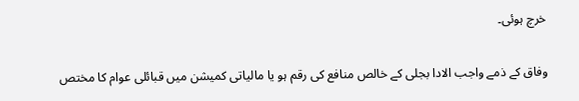خرچ ہوئی۔

وفاق کے ذمے واجب الادا بجلی کے خالص منافع کی رقم ہو یا مالیاتی کمیشن میں قبائلی عوام کا مختص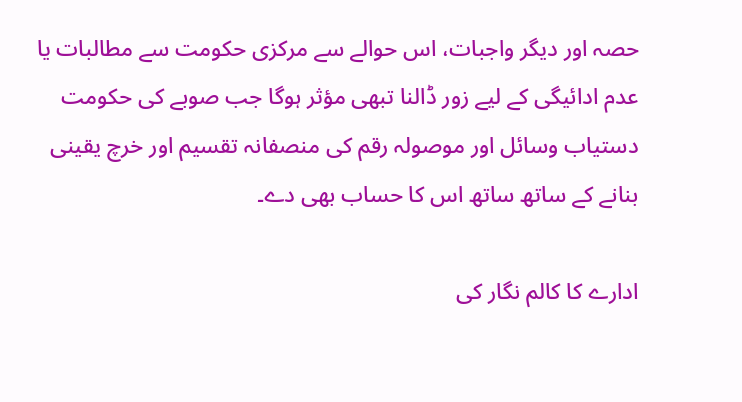حصہ اور دیگر واجبات، اس حوالے سے مرکزی حکومت سے مطالبات یا عدم ادائیگی کے لیے زور ڈالنا تبھی مؤثر ہوگا جب صوبے کی حکومت دستیاب وسائل اور موصولہ رقم کی منصفانہ تقسیم اور خرچ یقینی بنانے کے ساتھ ساتھ اس کا حساب بھی دے۔

ادارے کا کالم نگار کی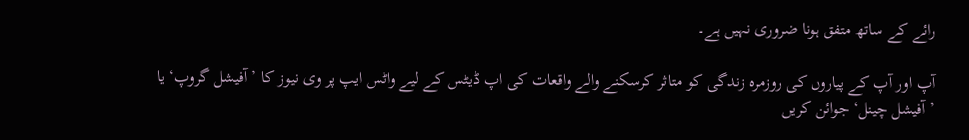رائے کے ساتھ متفق ہونا ضروری نہیں ہے۔

آپ اور آپ کے پیاروں کی روزمرہ زندگی کو متاثر کرسکنے والے واقعات کی اپ ڈیٹس کے لیے واٹس ایپ پر وی نیوز کا ’آفیشل گروپ‘ یا ’آفیشل چینل‘ جوائن کریں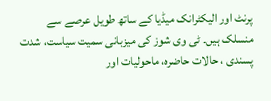پرنٹ اور الیکٹرانک میڈیا کے ساتھ طویل عرصے سے منسلک ہیں۔ ٹی وی شوز کی میزبانی سمیت سیاست، شدت پسندی ، حالات حاضرہ، ماحولیات اور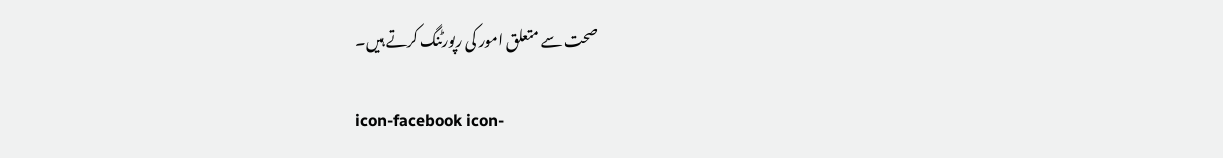صحت سے متعلق امور کی رپورٹنگ کرتے ہیں۔

icon-facebook icon-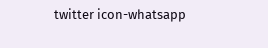twitter icon-whatsapp